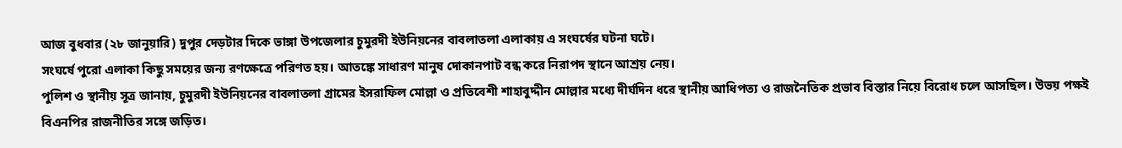আজ বুধবার (২৮ জানুয়ারি) দুপুর দেড়টার দিকে ভাঙ্গা উপজেলার চুমুরদী ইউনিয়নের বাবলাতলা এলাকায় এ সংঘর্ষের ঘটনা ঘটে।
সংঘর্ষে পুরো এলাকা কিছু সময়ের জন্য রণক্ষেত্রে পরিণত হয়। আতঙ্কে সাধারণ মানুষ দোকানপাট বন্ধ করে নিরাপদ স্থানে আশ্রয় নেয়।
পুলিশ ও স্থানীয় সূত্র জানায়, চুমুরদী ইউনিয়নের বাবলাতলা গ্রামের ইসরাফিল মোল্লা ও প্রতিবেশী শাহাবুদ্দীন মোল্লার মধ্যে দীর্ঘদিন ধরে স্থানীয় আধিপত্য ও রাজনৈতিক প্রভাব বিস্তার নিয়ে বিরোধ চলে আসছিল। উভয় পক্ষই বিএনপির রাজনীতির সঙ্গে জড়িত।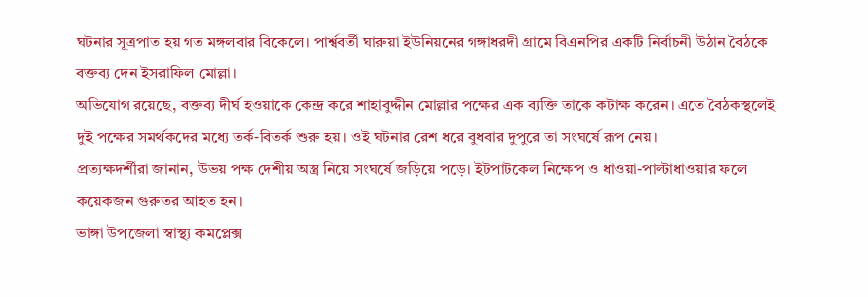ঘটনার সূত্রপাত হয় গত মঙ্গলবার বিকেলে। পার্শ্ববর্তী ঘারুয়া ইউনিয়নের গঙ্গাধরদী গ্রামে বিএনপির একটি নির্বাচনী উঠান বৈঠকে বক্তব্য দেন ইসরাফিল মোল্লা।
অভিযোগ রয়েছে, বক্তব্য দীর্ঘ হওয়াকে কেন্দ্র করে শাহাবুদ্দীন মোল্লার পক্ষের এক ব্যক্তি তাকে কটাক্ষ করেন। এতে বৈঠকস্থলেই দুই পক্ষের সমর্থকদের মধ্যে তর্ক-বিতর্ক শুরু হয়। ওই ঘটনার রেশ ধরে বুধবার দুপুরে তা সংঘর্ষে রূপ নেয়।
প্রত্যক্ষদর্শীরা জানান, উভয় পক্ষ দেশীয় অস্ত্র নিয়ে সংঘর্ষে জড়িয়ে পড়ে। ইটপাটকেল নিক্ষেপ ও ধাওয়া-পাল্টাধাওয়ার ফলে কয়েকজন গুরুতর আহত হন।
ভাঙ্গা উপজেলা স্বাস্থ্য কমপ্লেক্স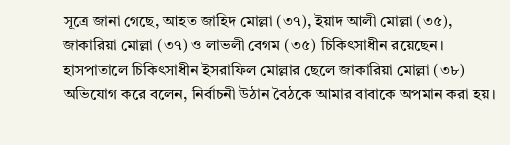সূত্রে জানা গেছে, আহত জাহিদ মোল্লা (৩৭), ইয়াদ আলী মোল্লা (৩৫), জাকারিয়া মোল্লা (৩৭) ও লাভলী বেগম (৩৫) চিকিৎসাধীন রয়েছেন।
হাসপাতালে চিকিৎসাধীন ইসরাফিল মোল্লার ছেলে জাকারিয়া মোল্লা (৩৮) অভিযোগ করে বলেন, নির্বাচনী উঠান বৈঠকে আমার বাবাকে অপমান করা হয়।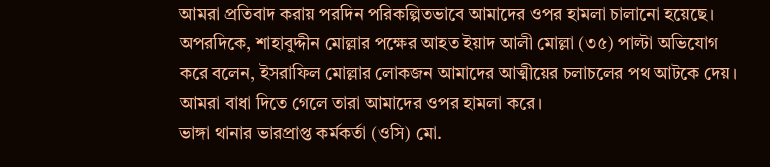আমরা প্রতিবাদ করায় পরদিন পরিকল্পিতভাবে আমাদের ওপর হামলা চালানো হয়েছে।
অপরদিকে, শাহাবুদ্দীন মোল্লার পক্ষের আহত ইয়াদ আলী মোল্লা (৩৫) পাল্টা অভিযোগ করে বলেন, ইসরাফিল মোল্লার লোকজন আমাদের আত্মীয়ের চলাচলের পথ আটকে দেয়। আমরা বাধা দিতে গেলে তারা আমাদের ওপর হামলা করে।
ভাঙ্গা থানার ভারপ্রাপ্ত কর্মকর্তা (ওসি) মো.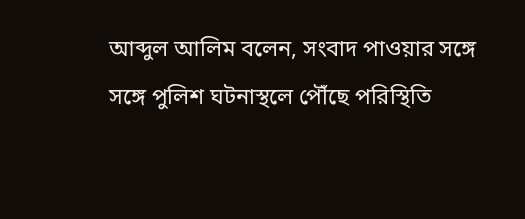আব্দুল আলিম বলেন, সংবাদ পাওয়ার সঙ্গে সঙ্গে পুলিশ ঘটনাস্থলে পৌঁছে পরিস্থিতি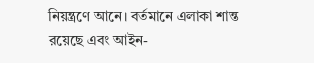নিয়ন্ত্রণে আনে। বর্তমানে এলাকা শান্ত রয়েছে এবং আইন-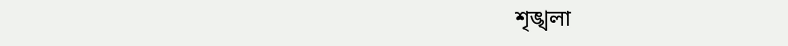শৃঙ্খলা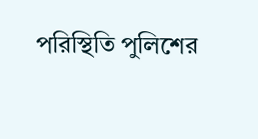পরিস্থিতি পুলিশের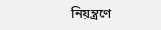নিয়ন্ত্রণে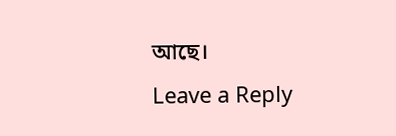আছে।
Leave a Reply